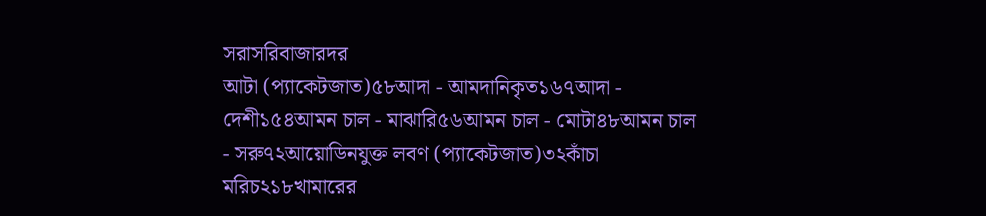সরাসরিবাজারদর
আটা (প্যাকেটজাত)৫৮আদা - আমদানিকৃত১৬৭আদা - দেশী১৫৪আমন চাল - মাঝারি৫৬আমন চাল - মোটা৪৮আমন চাল - সরু৭২আয়োডিনযুক্ত লবণ (প্যাকেটজাত)৩২কাঁচা মরিচ২১৮খামারের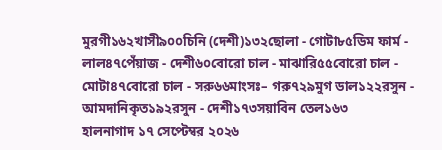মুরগী১৬২খাসী৯০০চিনি (দেশী)১৩২ছোলা - গোটা৮৫ডিম ফার্ম - লাল৪৭পেঁয়াজ - দেশী৬০বোরো চাল - মাঝারি৫৫বোরো চাল - মোটা৪৭বোরো চাল - সরু৬৬মাংসঃ– গরু৭২৯মুগ ডাল১২২রসুন - আমদানিকৃত১৯২রসুন - দেশী১৭৩সয়াবিন তেল১৬৩
হালনাগাদ ১৭ সেপ্টেম্বর ২০২৬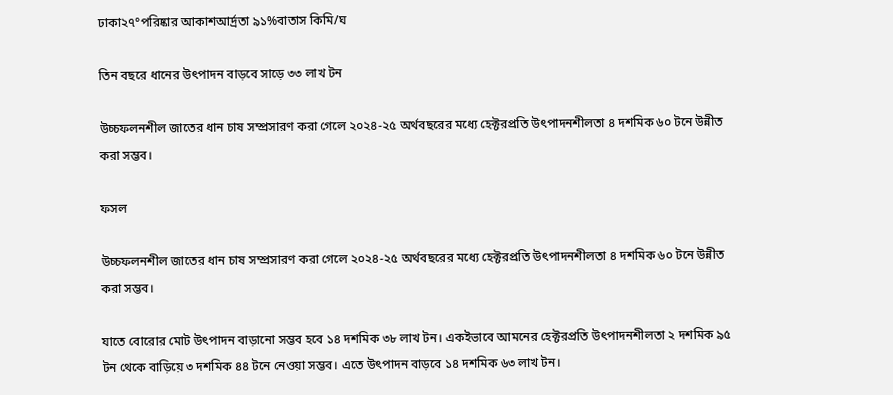ঢাকা২৭°পরিষ্কার আকাশআর্দ্রতা ৯১%বাতাস কিমি/ঘ

তিন বছরে ধানের উৎপাদন বাড়বে সাড়ে ৩৩ লাখ টন

উচ্চফলনশীল জাতের ধান চাষ সম্প্রসারণ করা গেলে ২০২৪-২৫ অর্থবছরের মধ্যে হেক্টরপ্রতি উৎপাদনশীলতা ৪ দশমিক ৬০ টনে উন্নীত করা সম্ভব।

ফসল

উচ্চফলনশীল জাতের ধান চাষ সম্প্রসারণ করা গেলে ২০২৪-২৫ অর্থবছরের মধ্যে হেক্টরপ্রতি উৎপাদনশীলতা ৪ দশমিক ৬০ টনে উন্নীত করা সম্ভব।

যাতে বোরোর মোট উৎপাদন বাড়ানো সম্ভব হবে ১৪ দশমিক ৩৮ লাখ টন। একইভাবে আমনের হেক্টরপ্রতি উৎপাদনশীলতা ২ দশমিক ৯৫ টন থেকে বাড়িয়ে ৩ দশমিক ৪৪ টনে নেওয়া সম্ভব। এতে উৎপাদন বাড়বে ১৪ দশমিক ৬৩ লাখ টন।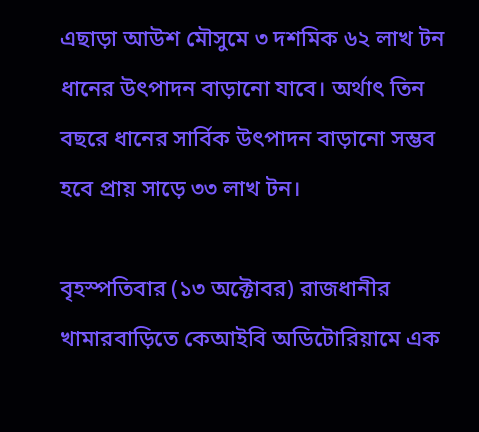এছাড়া আউশ মৌসুমে ৩ দশমিক ৬২ লাখ টন ধানের উৎপাদন বাড়ানো যাবে। অর্থাৎ তিন বছরে ধানের সার্বিক উৎপাদন বাড়ানো সম্ভব হবে প্রায় সাড়ে ৩৩ লাখ টন।

বৃহস্পতিবার (১৩ অক্টোবর) রাজধানীর খামারবাড়িতে কেআইবি অডিটোরিয়ামে এক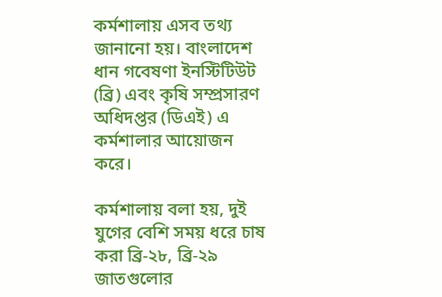কর্মশালায় এসব তথ্য জানানো হয়। বাংলাদেশ ধান গবেষণা ইনস্টিটিউট (ব্রি) এবং কৃষি সম্প্রসারণ অধিদপ্তর (ডিএই) এ কর্মশালার আয়োজন করে।

কর্মশালায় বলা হয়, দুই যুগের বেশি সময় ধরে চাষ করা ব্রি-২৮, ব্রি-২৯ জাতগুলোর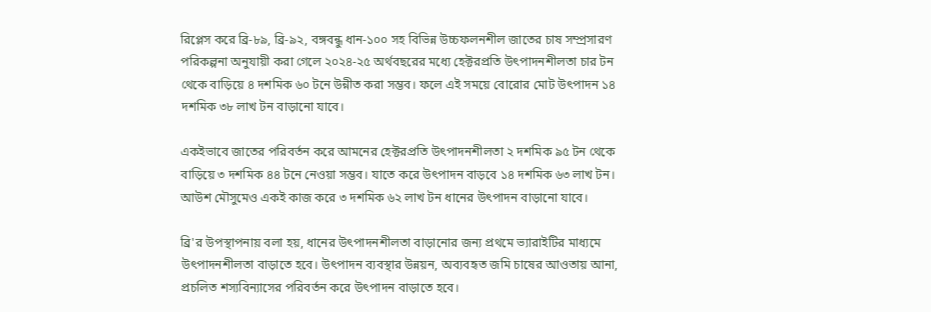রিপ্লেস করে ব্রি-৮৯, ব্রি-৯২, বঙ্গবন্ধু ধান-১০০ সহ বিভিন্ন উচ্চফলনশীল জাতের চাষ সম্প্রসারণ পরিকল্পনা অনুযায়ী করা গেলে ২০২৪-২৫ অর্থবছরের মধ্যে হেক্টরপ্রতি উৎপাদনশীলতা চার টন থেকে বাড়িয়ে ৪ দশমিক ৬০ টনে উন্নীত করা সম্ভব। ফলে এই সময়ে বোরোর মোট উৎপাদন ১৪ দশমিক ৩৮ লাখ টন বাড়ানো যাবে।

একইভাবে জাতের পরিবর্তন করে আমনের হেক্টরপ্রতি উৎপাদনশীলতা ২ দশমিক ৯৫ টন থেকে বাড়িয়ে ৩ দশমিক ৪৪ টনে নেওয়া সম্ভব। যাতে করে উৎপাদন বাড়বে ১৪ দশমিক ৬৩ লাখ টন। আউশ মৌসুমেও একই কাজ করে ৩ দশমিক ৬২ লাখ টন ধানের উৎপাদন বাড়ানো যাবে।

ব্রি'র উপস্থাপনায় বলা হয়, ধানের উৎপাদনশীলতা বাড়ানোর জন্য প্রথমে ভ্যারাইটির মাধ্যমে উৎপাদনশীলতা বাড়াতে হবে। উৎপাদন ব্যবস্থার উন্নয়ন, অব্যবহৃত জমি চাষের আওতায় আনা, প্রচলিত শস্যবিন্যাসের পরিবর্তন করে উৎপাদন বাড়াতে হবে।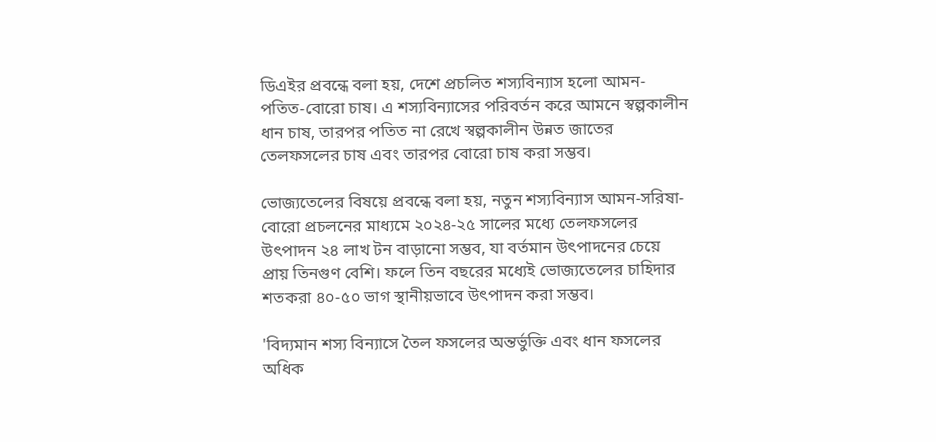ডিএইর প্রবন্ধে বলা হয়, দেশে প্রচলিত শস্যবিন্যাস হলো আমন-পতিত-বোরো চাষ। এ শস্যবিন্যাসের পরিবর্তন করে আমনে স্বল্পকালীন ধান চাষ, তারপর পতিত না রেখে স্বল্পকালীন উন্নত জাতের তেলফসলের চাষ এবং তারপর বোরো চাষ করা সম্ভব।

ভোজ্যতেলের বিষয়ে প্রবন্ধে বলা হয়, নতুন শস্যবিন্যাস আমন-সরিষা-বোরো প্রচলনের মাধ্যমে ২০২৪-২৫ সালের মধ্যে তেলফসলের উৎপাদন ২৪ লাখ টন বাড়ানো সম্ভব, যা বর্তমান উৎপাদনের চেয়ে প্রায় তিনগুণ বেশি। ফলে তিন বছরের মধ্যেই ভোজ্যতেলের চাহিদার শতকরা ৪০-৫০ ভাগ স্থানীয়ভাবে উৎপাদন করা সম্ভব।

'বিদ্যমান শস্য বিন্যাসে তৈল ফসলের অন্তর্ভুক্তি এবং ধান ফসলের অধিক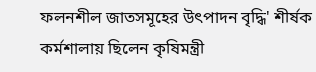ফলনশীল জাতসমূহের উৎপাদন বৃদ্ধি' শীর্ষক কর্মশালায় ছিলেন কৃষিমন্ত্রী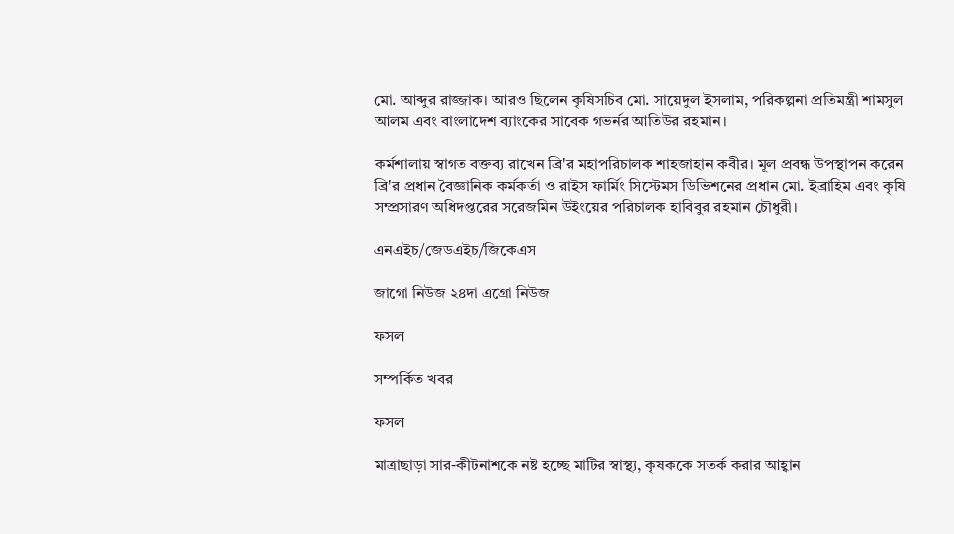মো. আব্দুর রাজ্জাক। আরও ছিলেন কৃষিসচিব মো. সায়েদুল ইসলাম, পরিকল্পনা প্রতিমন্ত্রী শামসুল আলম এবং বাংলাদেশ ব্যাংকের সাবেক গভর্নর আতিউর রহমান।

কর্মশালায় স্বাগত বক্তব্য রাখেন ব্রি'র মহাপরিচালক শাহজাহান কবীর। মূল প্রবন্ধ উপস্থাপন করেন ব্রি'র প্রধান বৈজ্ঞানিক কর্মকর্তা ও রাইস ফার্মিং সিস্টেমস ডিভিশনের প্রধান মো. ইব্রাহিম এবং কৃষি সম্প্রসারণ অধিদপ্তরের সরেজমিন উইংয়ের পরিচালক হাবিবুর রহমান চৌধুরী।

এনএইচ/জেডএইচ/জিকেএস

জাগো নিউজ ২৪দা এগ্রো নিউজ

ফসল

সম্পর্কিত খবর

ফসল

মাত্রাছাড়া সার-কীটনাশকে নষ্ট হচ্ছে মাটির স্বাস্থ্য, কৃষককে সতর্ক করার আহ্বান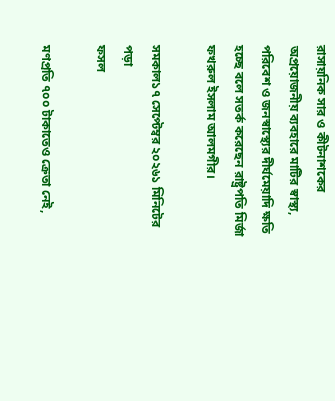রাসায়নিক সার ও কীটনাশকের অপ্রয়োজনীয় ব্যবহারে মাটির স্বাস্থ্য, পরিবেশ ও জনস্বাস্থ্যের দীর্ঘমেয়াদি ক্ষতি হচ্ছে বলে সতর্ক করেছেন রাষ্ট্রপতি মির্জা ফখরুল ইসলাম আলমগীর।

সমকাল১৭ সেপ্টেম্বর ২০২৬১ মিনিটের পড়া
ফসল

মণপ্রতি ৭০০ টাকাতেও ক্রেতা নেই,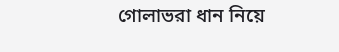গোলাভরা ধান নিয়ে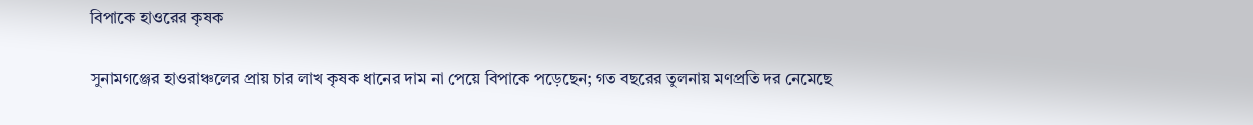বিপাকে হাওরের কৃষক

সুনামগঞ্জের হাওরাঞ্চলের প্রায় চার লাখ কৃষক ধানের দাম না পেয়ে বিপাকে পড়েছেন; গত বছরের তুলনায় মণপ্রতি দর নেমেছে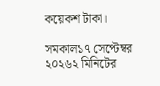কয়েকশ টাকা।

সমকাল১৭ সেপ্টেম্বর ২০২৬২ মিনিটের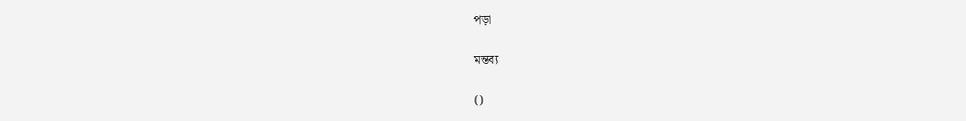পড়া

মন্তব্য

()